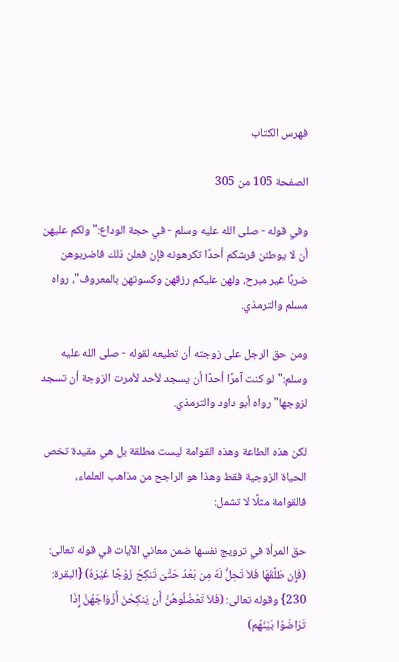فهرس الكتاب

الصفحة 105 من 305

وفي قوله - صلى الله عليه وسلم - في حجة الوداع:"ولكم عليهن أن لا يوطئن فرشكم أحدًا تكرهونه فإن فعلن ذلك فاضربوهن ضربًا غير مبرح، ولهن عليكم رزقهن وكسوتهن بالمعروف"، رواه مسلم والترمذي.

ومن حق الرجل على زوجته أن تطيعه لقوله - صلى الله عليه وسلم:"لو كنت آمرًا أحدًا أن يسجد لأحد لأمرت الزوجة أن تسجد لزوجها"رواه أبو داود والترمذي.

لكن هذه الطاعة وهذه القوامة ليست مطلقة بل هي مقيدة تخص الحياة الزوجية فقط وهذا هو الراجح من مذاهب العلماء، فالقوامة مثلًا لا تشمل:

حق المرأة في ترويج نفسها ضمن معاني الآيات في قوله تعالى: (فَإِن طَلَّقَهَا فَلاَ تَحِلُّ لَهُ مِن بَعْدُ حَتَّىَ تَنكِحَ زَوْجًا غَيْرَهُ) {البقرة: 230} وقوله تعالى: (فَلاَ تَعْضُلُوهُنَّ أَن يَنكِحْنَ أَزْوَاجَهُنَّ إِذَا تَرَاضَوْا بَيْنَهُم)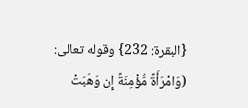{البقرة: 232} وقوله تعالى: (وَامْرَأَةً مُّؤْمِنَةً إِن وَهَبَتْ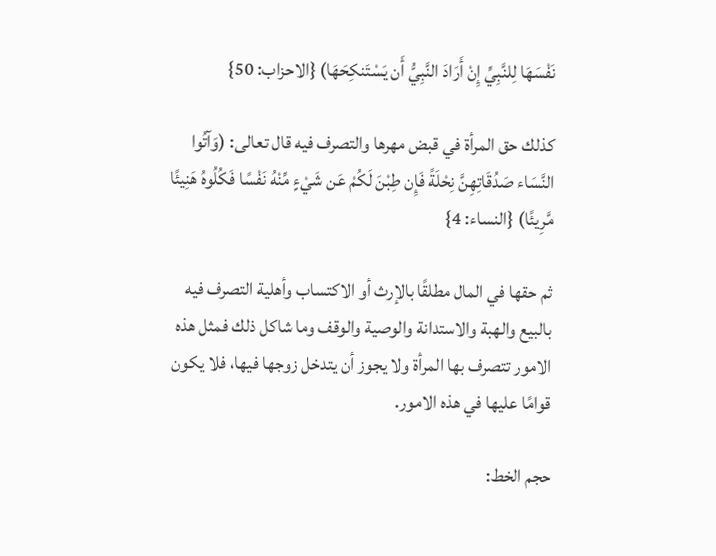نَفْسَهَا لِلنَّبِيِّ إِنْ أَرَادَ النَّبِيُّ أَن يَسْتَنكِحَهَا) {الاحزاب: 50}

كذلك حق المرأة في قبض مهرها والتصرف فيه قال تعالى: (وَآتُوا النَّسَاء صَدُقَاتِهِنَّ نِحْلَةً فَإِن طِبْنَ لَكُمْ عَن شَيْءٍ مِّنْهُ نَفْسًا فَكُلُوهُ هَنِيئًا مَّرِيئًا) {النساء: 4}

ثم حقها في المال مطلقًا بالإرث أو الاكتساب وأهلية التصرف فيه بالبيع والهبة والاستدانة والوصية والوقف وما شاكل ذلك فمثل هذه الامور تتصرف بها المرأة ولا يجوز أن يتدخل زوجها فيها، فلا يكون قوامًا عليها في هذه الامور.

حجم الخط: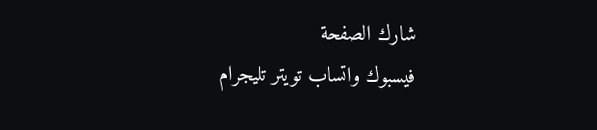شارك الصفحة
فيسبوك واتساب تويتر تليجرام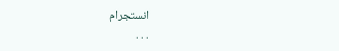انستجرام
. . .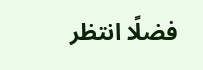فضلًا انتظر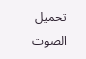تحميل الصوت